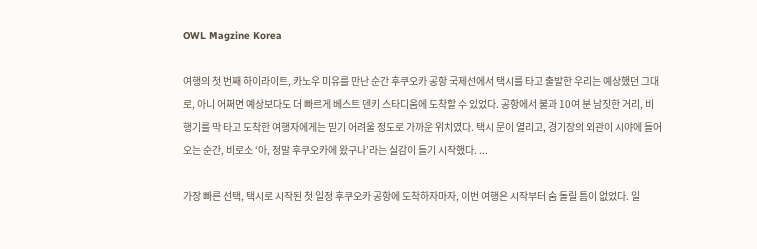OWL Magzine Korea

여행의 첫 번째 하이라이트, 카노우 미유를 만난 순간 후쿠오카 공항 국제선에서 택시를 타고 출발한 우리는 예상했던 그대로, 아니 어쩌면 예상보다도 더 빠르게 베스트 덴키 스타디움에 도착할 수 있었다. 공항에서 불과 10여 분 남짓한 거리, 비행기를 막 타고 도착한 여행자에게는 믿기 어려울 정도로 가까운 위치였다. 택시 문이 열리고, 경기장의 외관이 시야에 들어오는 순간, 비로소 ‘아, 정말 후쿠오카에 왔구나’라는 실감이 들기 시작했다. ...

가장 빠른 선택, 택시로 시작된 첫 일정 후쿠오카 공항에 도착하자마자, 이번 여행은 시작부터 숨 돌릴 틈이 없었다. 일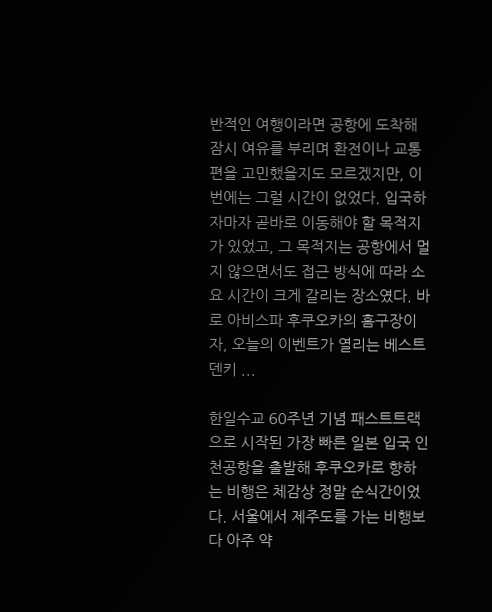반적인 여행이라면 공항에 도착해 잠시 여유를 부리며 환전이나 교통편을 고민했을지도 모르겠지만, 이번에는 그럴 시간이 없었다. 입국하자마자 곧바로 이동해야 할 목적지가 있었고, 그 목적지는 공항에서 멀지 않으면서도 접근 방식에 따라 소요 시간이 크게 갈리는 장소였다. 바로 아비스파 후쿠오카의 홈구장이자, 오늘의 이벤트가 열리는 베스트 덴키 ...

한일수교 60주년 기념 패스트트랙으로 시작된 가장 빠른 일본 입국 인천공항을 출발해 후쿠오카로 향하는 비행은 체감상 정말 순식간이었다. 서울에서 제주도를 가는 비행보다 아주 약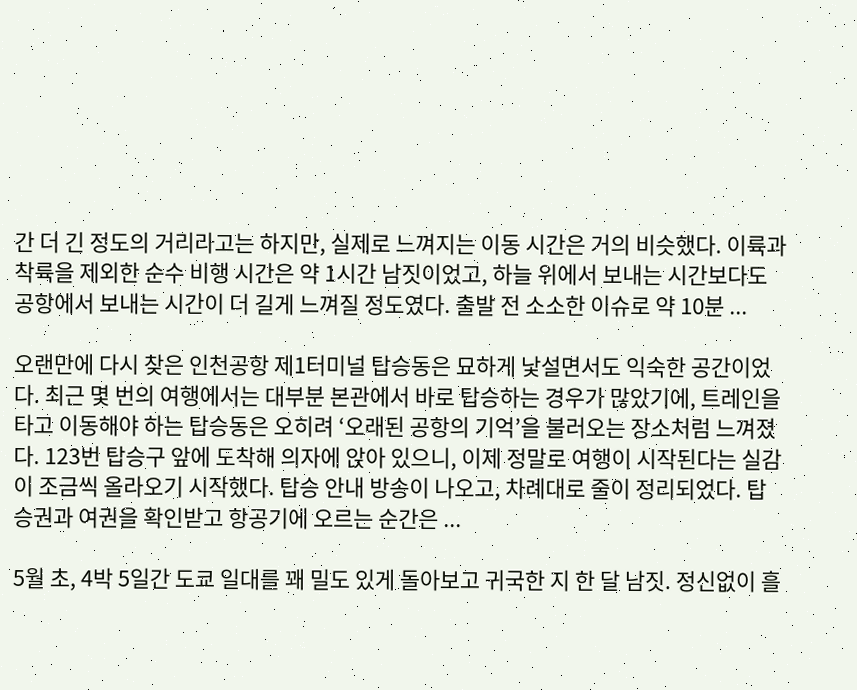간 더 긴 정도의 거리라고는 하지만, 실제로 느껴지는 이동 시간은 거의 비슷했다. 이륙과 착륙을 제외한 순수 비행 시간은 약 1시간 남짓이었고, 하늘 위에서 보내는 시간보다도 공항에서 보내는 시간이 더 길게 느껴질 정도였다. 출발 전 소소한 이슈로 약 10분 ...

오랜만에 다시 찾은 인천공항 제1터미널 탑승동은 묘하게 낯설면서도 익숙한 공간이었다. 최근 몇 번의 여행에서는 대부분 본관에서 바로 탑승하는 경우가 많았기에, 트레인을 타고 이동해야 하는 탑승동은 오히려 ‘오래된 공항의 기억’을 불러오는 장소처럼 느껴졌다. 123번 탑승구 앞에 도착해 의자에 앉아 있으니, 이제 정말로 여행이 시작된다는 실감이 조금씩 올라오기 시작했다. 탑승 안내 방송이 나오고, 차례대로 줄이 정리되었다. 탑승권과 여권을 확인받고 항공기에 오르는 순간은 ...

5월 초, 4박 5일간 도쿄 일대를 꽤 밀도 있게 돌아보고 귀국한 지 한 달 남짓. 정신없이 흘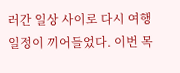러간 일상 사이로 다시 여행 일정이 끼어들었다. 이번 목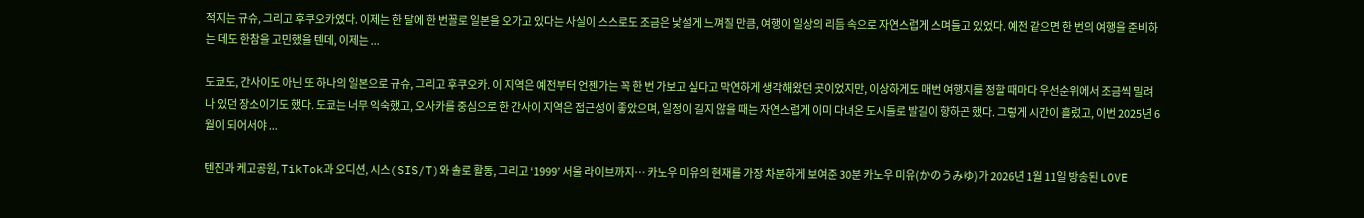적지는 규슈, 그리고 후쿠오카였다. 이제는 한 달에 한 번꼴로 일본을 오가고 있다는 사실이 스스로도 조금은 낯설게 느껴질 만큼, 여행이 일상의 리듬 속으로 자연스럽게 스며들고 있었다. 예전 같으면 한 번의 여행을 준비하는 데도 한참을 고민했을 텐데, 이제는 ...

도쿄도, 간사이도 아닌 또 하나의 일본으로 규슈, 그리고 후쿠오카. 이 지역은 예전부터 언젠가는 꼭 한 번 가보고 싶다고 막연하게 생각해왔던 곳이었지만, 이상하게도 매번 여행지를 정할 때마다 우선순위에서 조금씩 밀려나 있던 장소이기도 했다. 도쿄는 너무 익숙했고, 오사카를 중심으로 한 간사이 지역은 접근성이 좋았으며, 일정이 길지 않을 때는 자연스럽게 이미 다녀온 도시들로 발길이 향하곤 했다. 그렇게 시간이 흘렀고, 이번 2025년 6월이 되어서야 ...

텐진과 케고공원, TikTok과 오디션, 시스(SIS/T)와 솔로 활동, 그리고 ‘1999’ 서울 라이브까지… 카노우 미유의 현재를 가장 차분하게 보여준 30분 카노우 미유(かのうみゆ)가 2026년 1월 11일 방송된 LOVE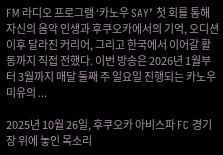FM 라디오 프로그램 ‘카노우 SAY’ 첫 회를 통해 자신의 음악 인생과 후쿠오카에서의 기억, 오디션 이후 달라진 커리어, 그리고 한국에서 이어갈 활동까지 직접 전했다. 이번 방송은 2026년 1월부터 3월까지 매달 둘째 주 일요일 진행되는 카노우 미유의 ...

2025년 10월 26일, 후쿠오카 아비스파 FC 경기장 위에 놓인 목소리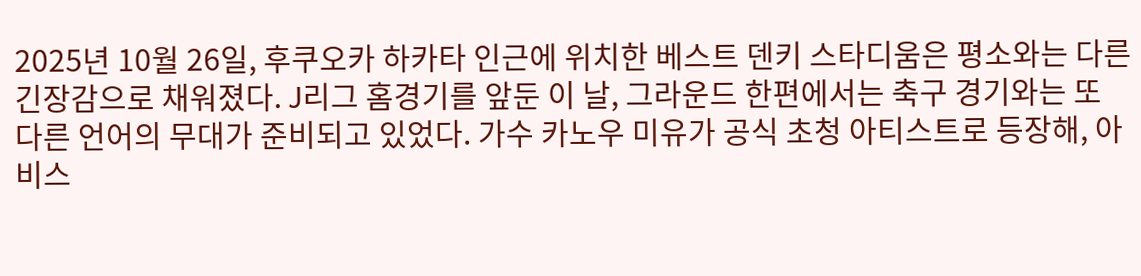2025년 10월 26일, 후쿠오카 하카타 인근에 위치한 베스트 덴키 스타디움은 평소와는 다른 긴장감으로 채워졌다. J리그 홈경기를 앞둔 이 날, 그라운드 한편에서는 축구 경기와는 또 다른 언어의 무대가 준비되고 있었다. 가수 카노우 미유가 공식 초청 아티스트로 등장해, 아비스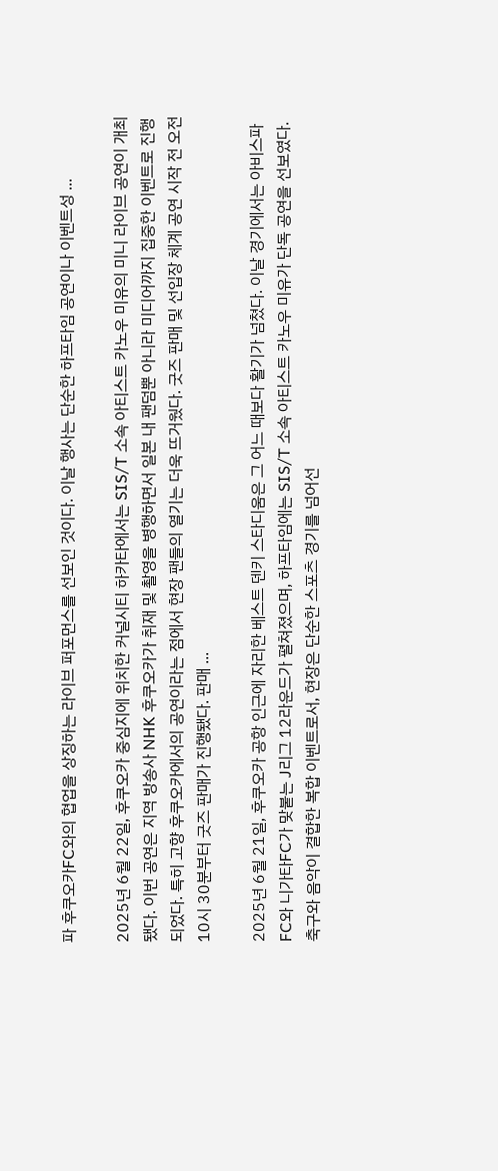파 후쿠오카FC와의 협업을 상징하는 라이브 퍼포먼스를 선보인 것이다. 이날 행사는 단순한 하프타임 공연이나 이벤트성 ...

2025년 6월 22일, 후쿠오카 중심지에 위치한 커널시티 하카타에서는 SIS/T 소속 아티스트 카노우 미유의 미니 라이브 공연이 개최됐다. 이번 공연은 지역 방송사 NHK 후쿠오카가 취재 및 촬영을 병행하면서 일본 내 팬덤뿐 아니라 미디어까지 집중한 이벤트로 진행되었다. 특히 고향 후쿠오카에서의 공연이라는 점에서 현장 팬들의 열기는 더욱 뜨거웠다. 굿즈 판매 및 선입장 체계 공연 시작 전 오전 10시 30분부터 굿즈 판매가 진행됐다. 판매 ...

2025년 6월 21일, 후쿠오카 공항 인근에 자리한 베스트 덴키 스타디움은 그 어느 때보다 활기가 넘쳤다. 이날 경기에서는 아비스파FC와 니가타FC가 맞붙는 J리그 12라운드가 펼쳐졌으며, 하프타임에는 SIS/T 소속 아티스트 카노우 미유가 단독 공연을 선보였다. 축구와 음악이 결합한 복합 이벤트로서, 현장은 단순한 스포츠 경기를 넘어선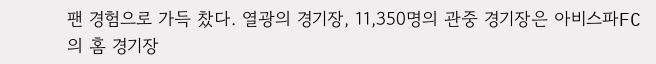팬 경험으로 가득 찼다. 열광의 경기장, 11,350명의 관중 경기장은 아비스파FC의 홈 경기장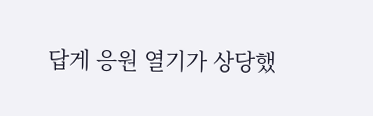답게 응원 열기가 상당했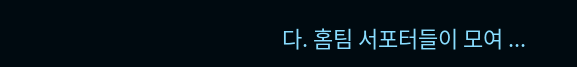다. 홈팀 서포터들이 모여 ...